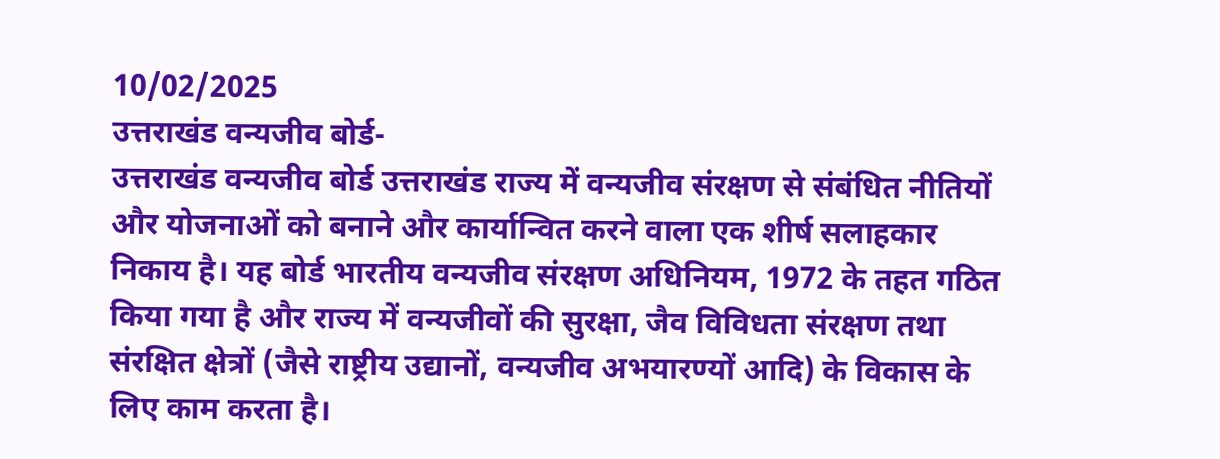10/02/2025
उत्तराखंड वन्यजीव बोर्ड-
उत्तराखंड वन्यजीव बोर्ड उत्तराखंड राज्य में वन्यजीव संरक्षण से संबंधित नीतियों और योजनाओं को बनाने और कार्यान्वित करने वाला एक शीर्ष सलाहकार निकाय है। यह बोर्ड भारतीय वन्यजीव संरक्षण अधिनियम, 1972 के तहत गठित किया गया है और राज्य में वन्यजीवों की सुरक्षा, जैव विविधता संरक्षण तथा संरक्षित क्षेत्रों (जैसे राष्ट्रीय उद्यानों, वन्यजीव अभयारण्यों आदि) के विकास के लिए काम करता है।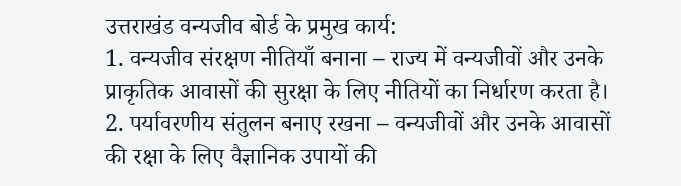उत्तराखंड वन्यजीव बोर्ड के प्रमुख कार्य:
1. वन्यजीव संरक्षण नीतियाँ बनाना – राज्य में वन्यजीवों और उनके प्राकृतिक आवासों की सुरक्षा के लिए नीतियों का निर्धारण करता है।
2. पर्यावरणीय संतुलन बनाए रखना – वन्यजीवों और उनके आवासों की रक्षा के लिए वैज्ञानिक उपायों की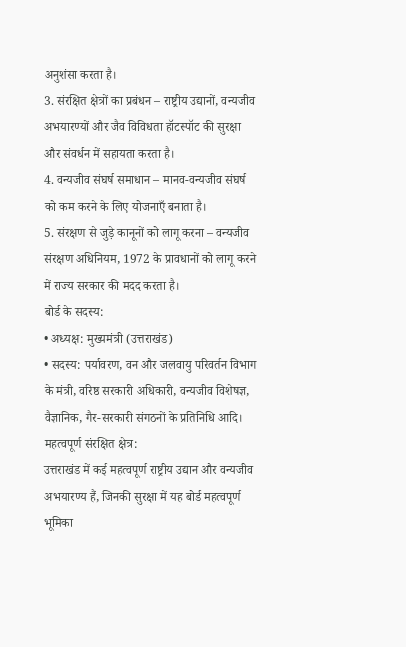अनुशंसा करता है।
3. संरक्षित क्षेत्रों का प्रबंधन – राष्ट्रीय उद्यानों, वन्यजीव अभयारण्यों और जैव विविधता हॉटस्पॉट की सुरक्षा और संवर्धन में सहायता करता है।
4. वन्यजीव संघर्ष समाधान – मानव-वन्यजीव संघर्ष को कम करने के लिए योजनाएँ बनाता है।
5. संरक्षण से जुड़े कानूनों को लागू करना – वन्यजीव संरक्षण अधिनियम, 1972 के प्रावधानों को लागू करने में राज्य सरकार की मदद करता है।
बोर्ड के सदस्य:
• अध्यक्ष: मुख्यमंत्री (उत्तराखंड)
• सदस्य: पर्यावरण, वन और जलवायु परिवर्तन विभाग के मंत्री, वरिष्ठ सरकारी अधिकारी, वन्यजीव विशेषज्ञ, वैज्ञानिक, गैर-सरकारी संगठनों के प्रतिनिधि आदि।
महत्वपूर्ण संरक्षित क्षेत्र:
उत्तराखंड में कई महत्वपूर्ण राष्ट्रीय उद्यान और वन्यजीव अभयारण्य हैं, जिनकी सुरक्षा में यह बोर्ड महत्वपूर्ण भूमिका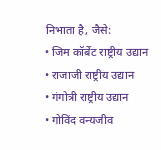निभाता है, जैसे:
• जिम कॉर्बेट राष्ट्रीय उद्यान
• राजाजी राष्ट्रीय उद्यान
• गंगोत्री राष्ट्रीय उद्यान
• गोविंद वन्यजीव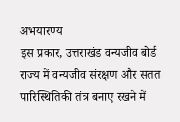अभयारण्य
इस प्रकार, उत्तराखंड वन्यजीव बोर्ड राज्य में वन्यजीव संरक्षण और सतत पारिस्थितिकी तंत्र बनाए रखने में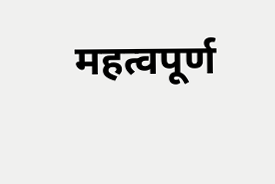महत्वपूर्ण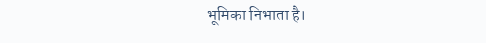भूमिका निभाता है।